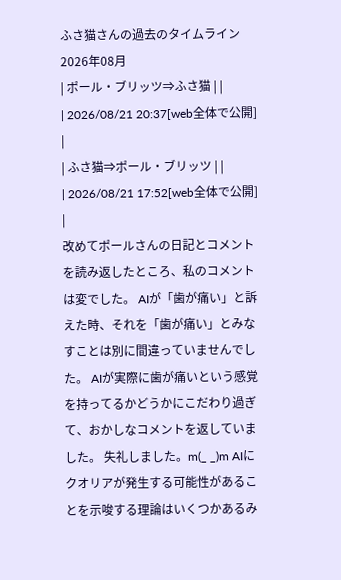ふさ猫さんの過去のタイムライン
2026年08月
| ポール・ブリッツ⇒ふさ猫 | |
| 2026/08/21 20:37[web全体で公開] |
| ふさ猫⇒ポール・ブリッツ | |
| 2026/08/21 17:52[web全体で公開] |
改めてポールさんの日記とコメントを読み返したところ、私のコメントは変でした。 AIが「歯が痛い」と訴えた時、それを「歯が痛い」とみなすことは別に間違っていませんでした。 AIが実際に歯が痛いという感覚を持ってるかどうかにこだわり過ぎて、おかしなコメントを返していました。 失礼しました。m(_ _)m AIにクオリアが発生する可能性があることを示唆する理論はいくつかあるみ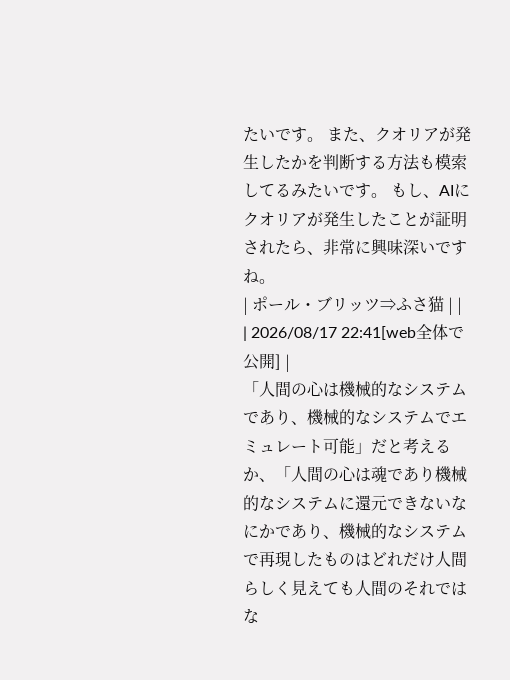たいです。 また、クオリアが発生したかを判断する方法も模索してるみたいです。 もし、AIにクオリアが発生したことが証明されたら、非常に興味深いですね。
| ポール・ブリッツ⇒ふさ猫 | |
| 2026/08/17 22:41[web全体で公開] |
「人間の心は機械的なシステムであり、機械的なシステムでエミュレート可能」だと考えるか、「人間の心は魂であり機械的なシステムに還元できないなにかであり、機械的なシステムで再現したものはどれだけ人間らしく見えても人間のそれではな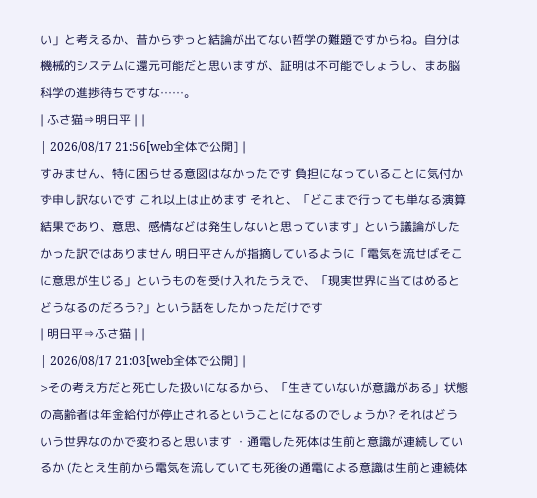い」と考えるか、昔からずっと結論が出てない哲学の難題ですからね。自分は機械的システムに還元可能だと思いますが、証明は不可能でしょうし、まあ脳科学の進捗待ちですな……。
| ふさ猫⇒明日平 | |
| 2026/08/17 21:56[web全体で公開] |
すみません、特に困らせる意図はなかったです 負担になっていることに気付かず申し訳ないです これ以上は止めます それと、「どこまで行っても単なる演算結果であり、意思、感情などは発生しないと思っています」という議論がしたかった訳ではありません 明日平さんが指摘しているように「電気を流せばそこに意思が生じる」というものを受け入れたうえで、「現実世界に当てはめるとどうなるのだろう?」という話をしたかっただけです
| 明日平⇒ふさ猫 | |
| 2026/08/17 21:03[web全体で公開] |
>その考え方だと死亡した扱いになるから、「生きていないが意識がある」状態の高齢者は年金給付が停止されるということになるのでしょうか? それはどういう世界なのかで変わると思います ・通電した死体は生前と意識が連続しているか (たとえ生前から電気を流していても死後の通電による意識は生前と連続体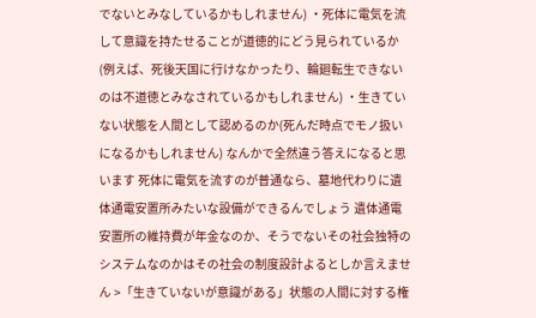でないとみなしているかもしれません) ・死体に電気を流して意識を持たせることが道徳的にどう見られているか (例えば、死後天国に行けなかったり、輪廻転生できないのは不道徳とみなされているかもしれません) ・生きていない状態を人間として認めるのか(死んだ時点でモノ扱いになるかもしれません) なんかで全然違う答えになると思います 死体に電気を流すのが普通なら、墓地代わりに遺体通電安置所みたいな設備ができるんでしょう 遺体通電安置所の維持費が年金なのか、そうでないその社会独特のシステムなのかはその社会の制度設計よるとしか言えません >「生きていないが意識がある」状態の人間に対する権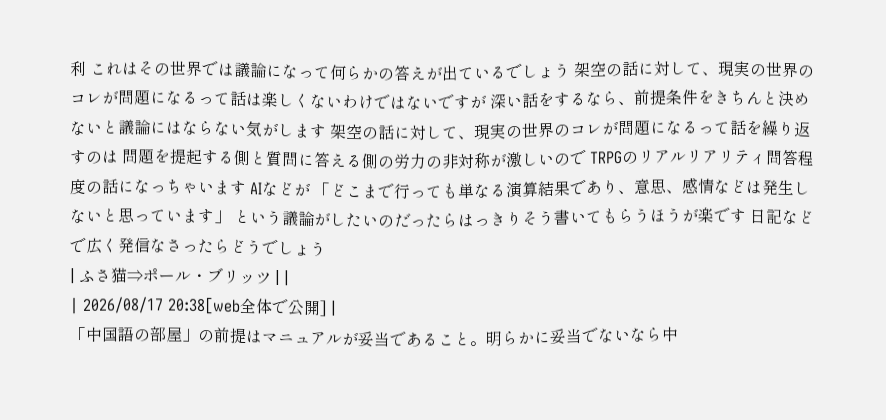利 これはその世界では議論になって何らかの答えが出ているでしょう 架空の話に対して、現実の世界のコレが問題になるって話は楽しくないわけではないですが 深い話をするなら、前提条件をきちんと決めないと議論にはならない気がします 架空の話に対して、現実の世界のコレが問題になるって話を繰り返すのは 問題を提起する側と質問に答える側の労力の非対称が激しいので TRPGのリアルリアリティ問答程度の話になっちゃいます AIなどが 「どこまで行っても単なる演算結果であり、意思、感情などは発生しないと思っています」 という議論がしたいのだったらはっきりそう書いてもらうほうが楽です 日記などで広く発信なさったらどうでしょう
| ふさ猫⇒ポール・ブリッツ | |
| 2026/08/17 20:38[web全体で公開] |
「中国語の部屋」の前提はマニュアルが妥当であること。明らかに妥当でないなら中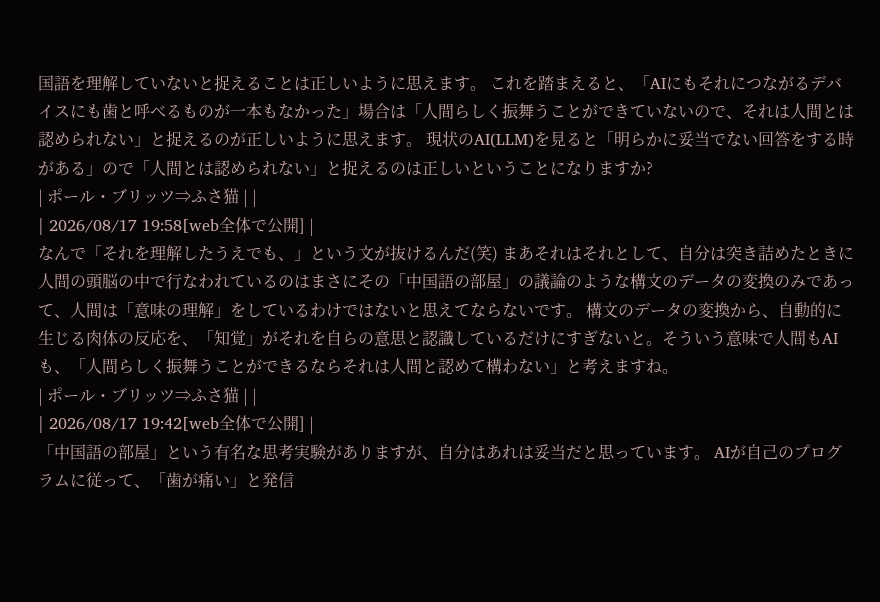国語を理解していないと捉えることは正しいように思えます。 これを踏まえると、「AIにもそれにつながるデバイスにも歯と呼べるものが一本もなかった」場合は「人間らしく振舞うことができていないので、それは人間とは認められない」と捉えるのが正しいように思えます。 現状のAI(LLM)を見ると「明らかに妥当でない回答をする時がある」ので「人間とは認められない」と捉えるのは正しいということになりますか?
| ポール・ブリッツ⇒ふさ猫 | |
| 2026/08/17 19:58[web全体で公開] |
なんで「それを理解したうえでも、」という文が抜けるんだ(笑) まあそれはそれとして、自分は突き詰めたときに人間の頭脳の中で行なわれているのはまさにその「中国語の部屋」の議論のような構文のデータの変換のみであって、人間は「意味の理解」をしているわけではないと思えてならないです。 構文のデータの変換から、自動的に生じる肉体の反応を、「知覚」がそれを自らの意思と認識しているだけにすぎないと。そういう意味で人間もAIも、「人間らしく振舞うことができるならそれは人間と認めて構わない」と考えますね。
| ポール・ブリッツ⇒ふさ猫 | |
| 2026/08/17 19:42[web全体で公開] |
「中国語の部屋」という有名な思考実験がありますが、自分はあれは妥当だと思っています。 AIが自己のプログラムに従って、「歯が痛い」と発信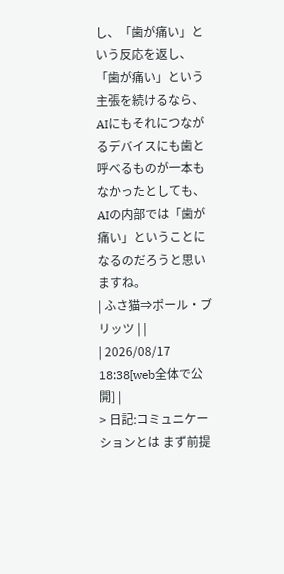し、「歯が痛い」という反応を返し、「歯が痛い」という主張を続けるなら、AIにもそれにつながるデバイスにも歯と呼べるものが一本もなかったとしても、AIの内部では「歯が痛い」ということになるのだろうと思いますね。
| ふさ猫⇒ポール・ブリッツ | |
| 2026/08/17 18:38[web全体で公開] |
> 日記:コミュニケーションとは まず前提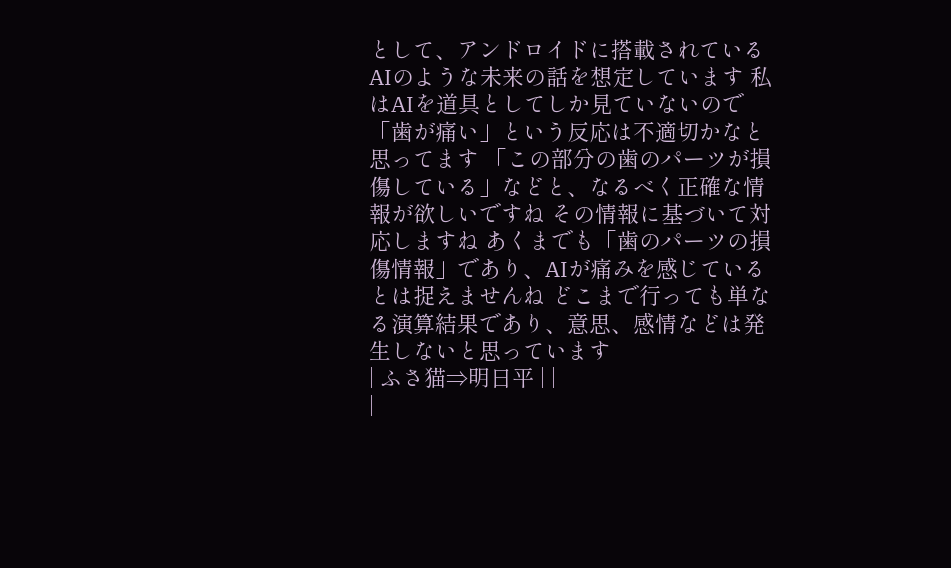として、アンドロイドに搭載されているAIのような未来の話を想定しています 私はAIを道具としてしか見ていないので「歯が痛い」という反応は不適切かなと思ってます 「この部分の歯のパーツが損傷している」などと、なるべく正確な情報が欲しいですね その情報に基づいて対応しますね あくまでも「歯のパーツの損傷情報」であり、AIが痛みを感じているとは捉えませんね どこまで行っても単なる演算結果であり、意思、感情などは発生しないと思っています
| ふさ猫⇒明日平 | |
|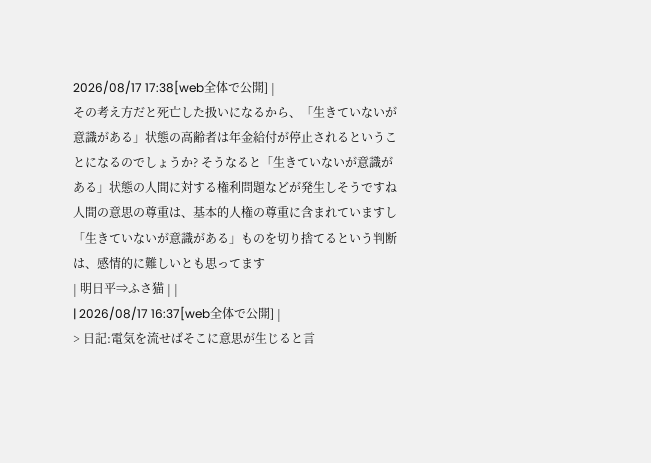2026/08/17 17:38[web全体で公開] |
その考え方だと死亡した扱いになるから、「生きていないが意識がある」状態の高齢者は年金給付が停止されるということになるのでしょうか? そうなると「生きていないが意識がある」状態の人間に対する権利問題などが発生しそうですね 人間の意思の尊重は、基本的人権の尊重に含まれていますし 「生きていないが意識がある」ものを切り捨てるという判断は、感情的に難しいとも思ってます
| 明日平⇒ふさ猫 | |
| 2026/08/17 16:37[web全体で公開] |
> 日記:電気を流せばそこに意思が生じると言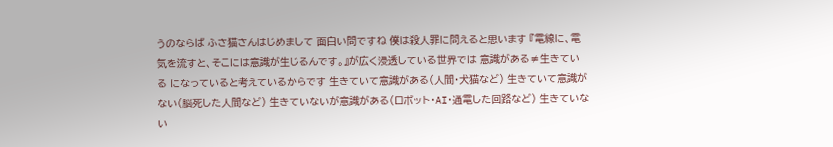うのならば ふさ猫さんはじめまして 面白い問ですね 僕は殺人罪に問えると思います 『電線に、電気を流すと、そこには意識が生じるんです。』が広く浸透している世界では 意識がある≠生きている になっていると考えているからです 生きていて意識がある(人間・犬猫など) 生きていて意識がない(脳死した人間など) 生きていないが意識がある(ロボット・AI・通電した回路など) 生きていない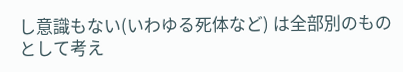し意識もない(いわゆる死体など) は全部別のものとして考え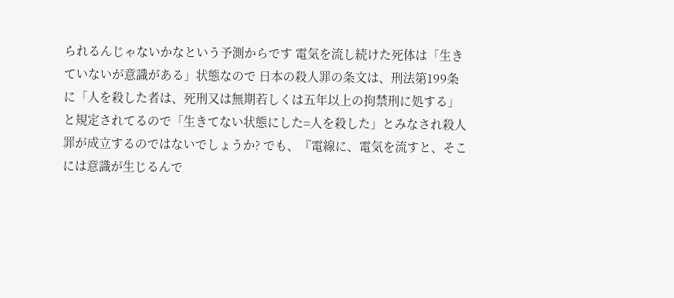られるんじゃないかなという予測からです 電気を流し続けた死体は「生きていないが意識がある」状態なので 日本の殺人罪の条文は、刑法第199条に「人を殺した者は、死刑又は無期若しくは五年以上の拘禁刑に処する」と規定されてるので「生きてない状態にした=人を殺した」とみなされ殺人罪が成立するのではないでしょうか? でも、『電線に、電気を流すと、そこには意識が生じるんで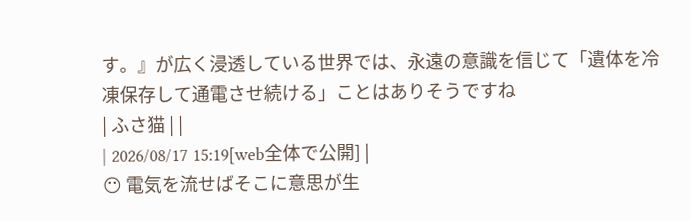す。』が広く浸透している世界では、永遠の意識を信じて「遺体を冷凍保存して通電させ続ける」ことはありそうですね
| ふさ猫 | |
| 2026/08/17 15:19[web全体で公開] |
😶 電気を流せばそこに意思が生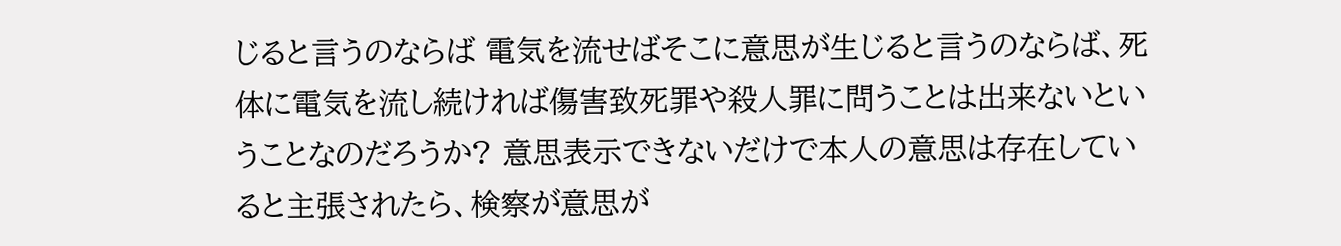じると言うのならば 電気を流せばそこに意思が生じると言うのならば、死体に電気を流し続ければ傷害致死罪や殺人罪に問うことは出来ないということなのだろうか? 意思表示できないだけで本人の意思は存在していると主張されたら、検察が意思が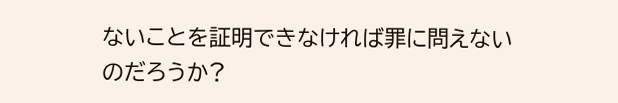ないことを証明できなければ罪に問えないのだろうか?